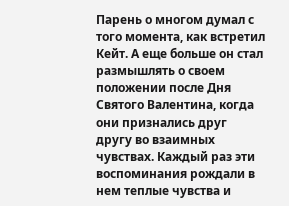Парень о многом думал с того момента, как встретил Кейт. А еще больше он стал размышлять о своем положении после Дня Святого Валентина, когда они признались друг другу во взаимных чувствах. Каждый раз эти воспоминания рождали в нем теплые чувства и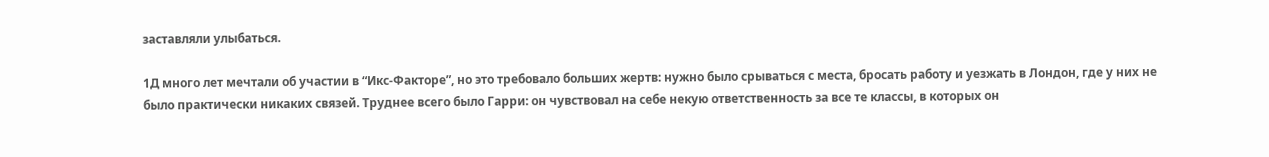заставляли улыбаться.

1Д много лет мечтали об участии в “Икс-Факторе”, но это требовало больших жертв: нужно было срываться с места, бросать работу и уезжать в Лондон, где у них не было практически никаких связей. Труднее всего было Гарри: он чувствовал на себе некую ответственность за все те классы, в которых он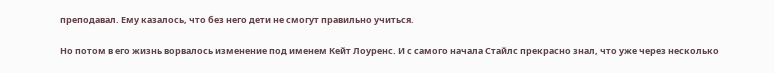преподавал. Ему казалось, что без него дети не смогут правильно учиться.

Но потом в его жизнь ворвалось изменение под именем Кейт Лоуренс. И с самого начала Стайлс прекрасно знал, что уже через несколько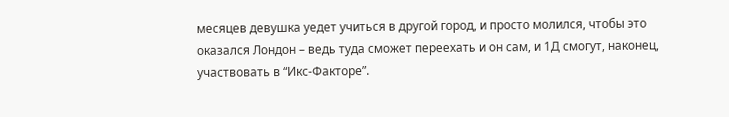месяцев девушка уедет учиться в другой город, и просто молился, чтобы это оказался Лондон – ведь туда сможет переехать и он сам, и 1Д смогут, наконец, участвовать в “Икс-Факторе”.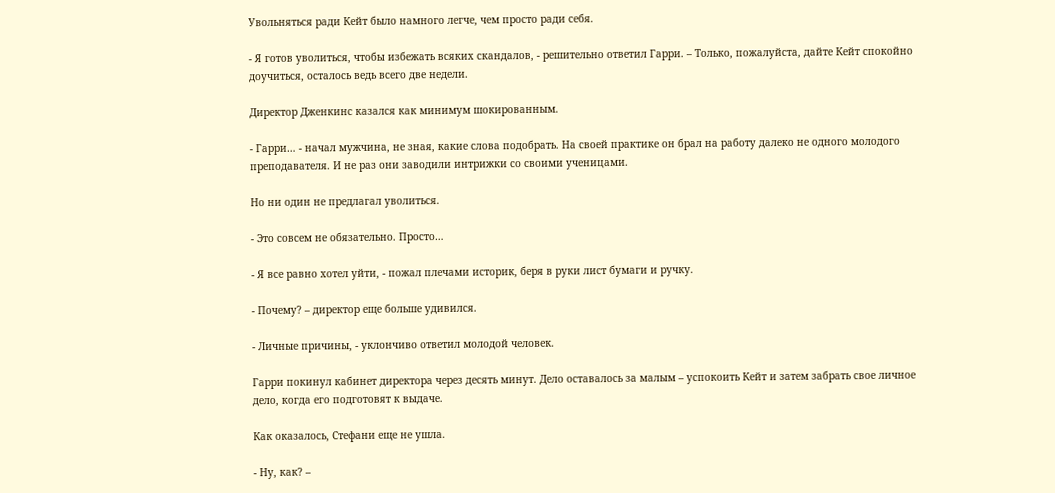Увольняться ради Кейт было намного легче, чем просто ради себя.

- Я готов уволиться, чтобы избежать всяких скандалов, - решительно ответил Гарри. – Только, пожалуйста, дайте Кейт спокойно доучиться, осталось ведь всего две недели.

Директор Дженкинс казался как минимум шокированным.

- Гарри… - начал мужчина, не зная, какие слова подобрать. На своей практике он брал на работу далеко не одного молодого преподавателя. И не раз они заводили интрижки со своими ученицами.

Но ни один не предлагал уволиться.

- Это совсем не обязательно. Просто…

- Я все равно хотел уйти, - пожал плечами историк, беря в руки лист бумаги и ручку.

- Почему? – директор еще больше удивился.

- Личные причины, - уклончиво ответил молодой человек.

Гарри покинул кабинет директора через десять минут. Дело оставалось за малым – успокоить Кейт и затем забрать свое личное дело, когда его подготовят к выдаче.

Как оказалось, Стефани еще не ушла.

- Ну, как? –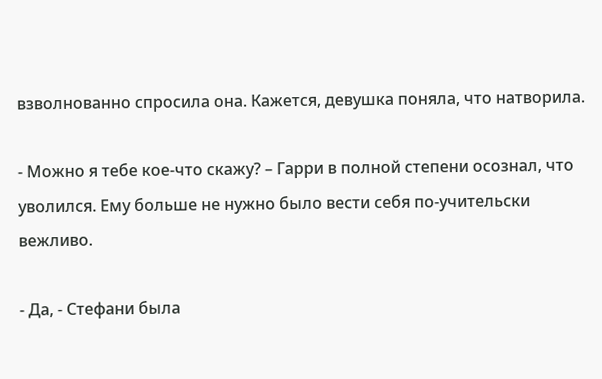взволнованно спросила она. Кажется, девушка поняла, что натворила.

- Можно я тебе кое-что скажу? – Гарри в полной степени осознал, что уволился. Ему больше не нужно было вести себя по-учительски вежливо.

- Да, - Стефани была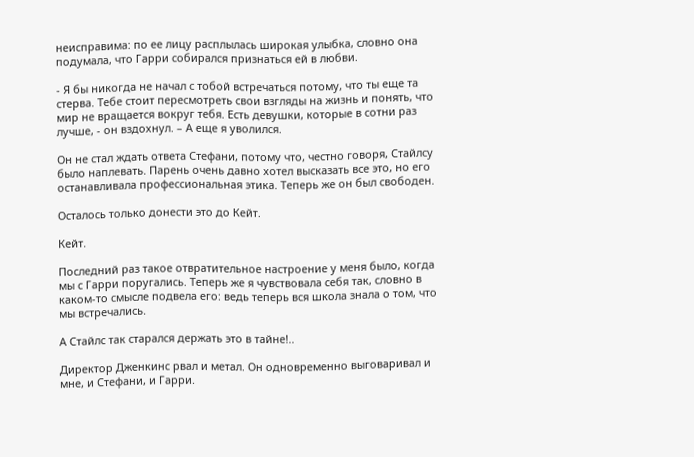неисправима: по ее лицу расплылась широкая улыбка, словно она подумала, что Гарри собирался признаться ей в любви.

- Я бы никогда не начал с тобой встречаться потому, что ты еще та стерва. Тебе стоит пересмотреть свои взгляды на жизнь и понять, что мир не вращается вокруг тебя. Есть девушки, которые в сотни раз лучше, - он вздохнул. – А еще я уволился.

Он не стал ждать ответа Стефани, потому что, честно говоря, Стайлсу было наплевать. Парень очень давно хотел высказать все это, но его останавливала профессиональная этика. Теперь же он был свободен.

Осталось только донести это до Кейт.

Кейт.

Последний раз такое отвратительное настроение у меня было, когда мы с Гарри поругались. Теперь же я чувствовала себя так, словно в каком-то смысле подвела его: ведь теперь вся школа знала о том, что мы встречались.

А Стайлс так старался держать это в тайне!..

Директор Дженкинс рвал и метал. Он одновременно выговаривал и мне, и Стефани, и Гарри.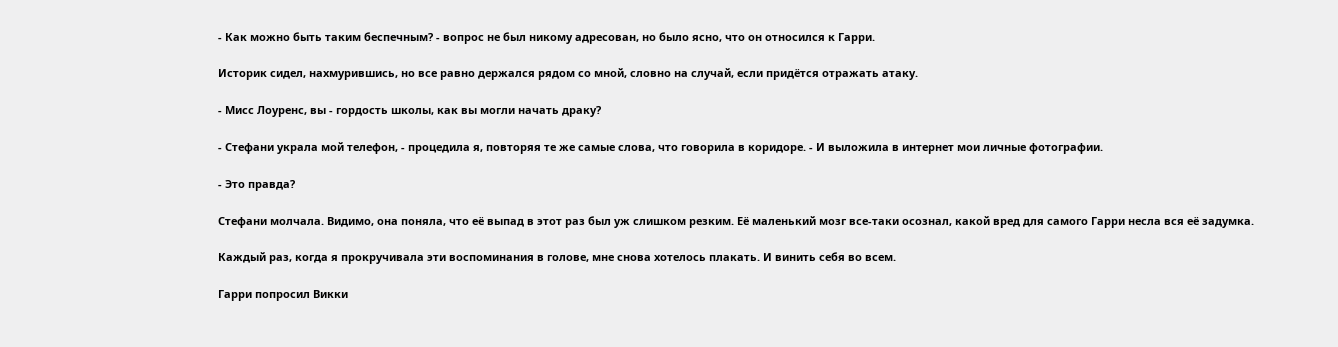- Как можно быть таким беспечным? - вопрос не был никому адресован, но было ясно, что он относился к Гарри.

Историк сидел, нахмурившись, но все равно держался рядом со мной, словно на случай, если придётся отражать атаку.

- Мисс Лоуренс, вы - гордость школы, как вы могли начать драку?

- Стефани украла мой телефон, - процедила я, повторяя те же самые слова, что говорила в коридоре. - И выложила в интернет мои личные фотографии.

- Это правда?

Стефани молчала. Видимо, она поняла, что её выпад в этот раз был уж слишком резким. Её маленький мозг все-таки осознал, какой вред для самого Гарри несла вся её задумка.

Каждый раз, когда я прокручивала эти воспоминания в голове, мне снова хотелось плакать. И винить себя во всем.

Гарри попросил Викки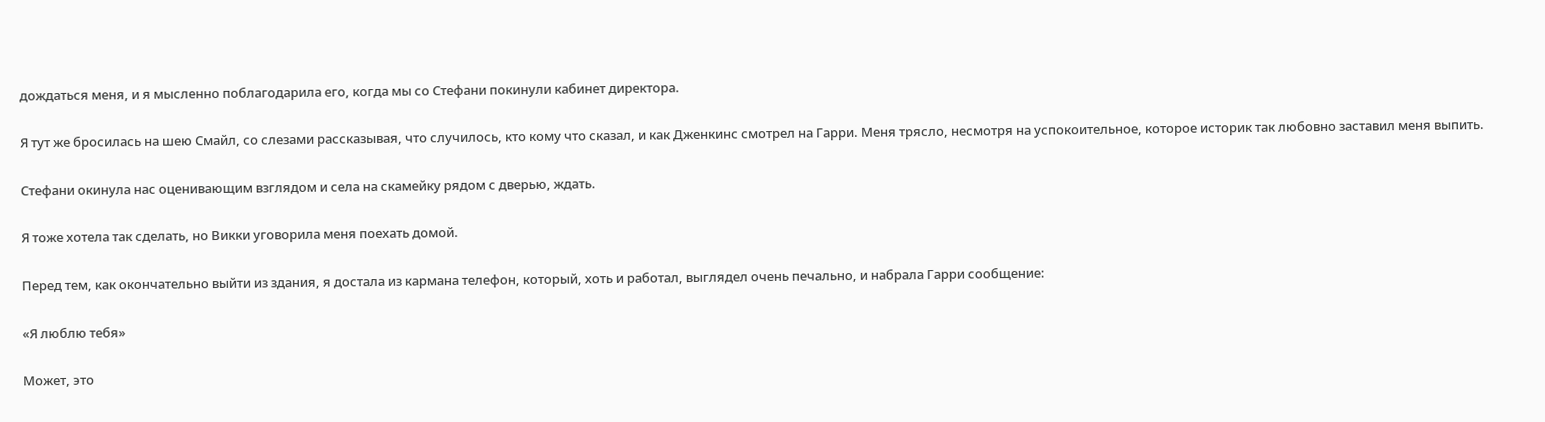дождаться меня, и я мысленно поблагодарила его, когда мы со Стефани покинули кабинет директора.

Я тут же бросилась на шею Смайл, со слезами рассказывая, что случилось, кто кому что сказал, и как Дженкинс смотрел на Гарри. Меня трясло, несмотря на успокоительное, которое историк так любовно заставил меня выпить.

Стефани окинула нас оценивающим взглядом и села на скамейку рядом с дверью, ждать.

Я тоже хотела так сделать, но Викки уговорила меня поехать домой.

Перед тем, как окончательно выйти из здания, я достала из кармана телефон, который, хоть и работал, выглядел очень печально, и набрала Гарри сообщение:

«Я люблю тебя»

Может, это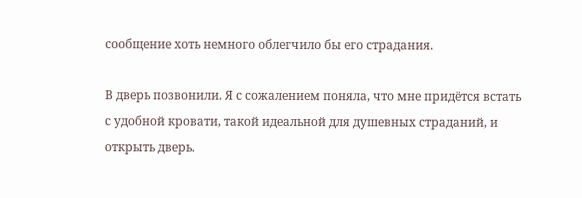сообщение хоть немного облегчило бы его страдания.

В дверь позвонили. Я с сожалением поняла, что мне придётся встать с удобной кровати, такой идеальной для душевных страданий, и открыть дверь.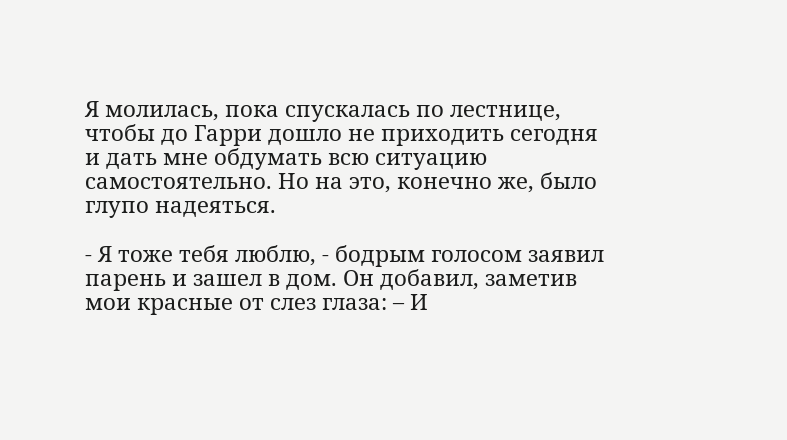Я молилась, пока спускалась по лестнице, чтобы до Гарри дошло не приходить сегодня и дать мне обдумать всю ситуацию самостоятельно. Но на это, конечно же, было глупо надеяться.

- Я тоже тебя люблю, - бодрым голосом заявил парень и зашел в дом. Он добавил, заметив мои красные от слез глаза: – И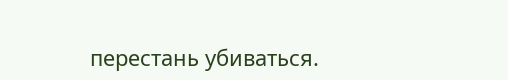перестань убиваться.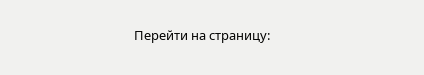Перейти на страницу: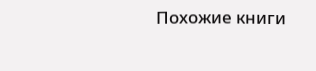Похожие книги